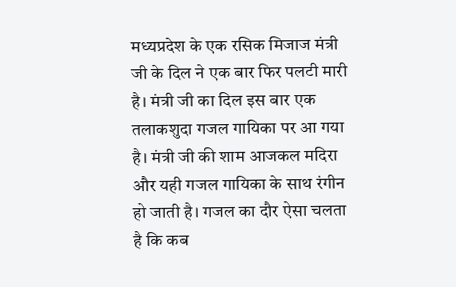मध्यप्रदेश के एक रसिक मिजाज मंत्री जी के दिल ने एक बार फिर पलटी मारी है। मंत्री जी का दिल इस बार एक तलाकशुदा गजल गायिका पर आ गया है। मंत्री जी की शाम आजकल मदिरा और यही गजल गायिका के साथ रंगीन हो जाती है। गजल का दौर ऐसा चलता है कि कब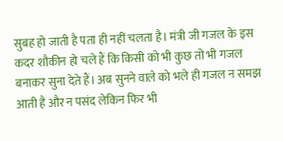सुबह हो जाती है पता ही नहीं चलता है। मंत्री जी गजल के इस कदर शौकीन हो चले हैं कि किसी को भी कुछ तो भी गजल बनाकर सुना देते हैं। अब सुनने वाले को भले ही गजल न समझ आती है और न पसंद लेकिन फिर भी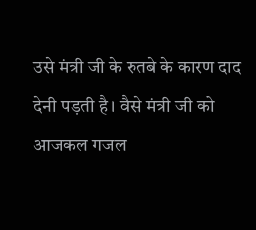उसे मंत्री जी के रुतबे के कारण दाद देनी पड़ती है। वैसे मंत्री जी को आजकल गजल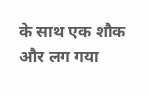के साथ एक शौक और लग गया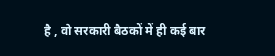है , वो सरकारी बैठकों में ही कई बार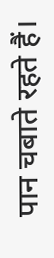पान चबाते रहते हैं।